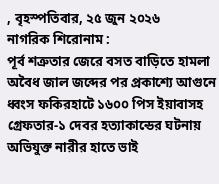, বৃহস্পতিবার, ২৫ জুন ২০২৬
নাগরিক শিরোনাম :
পূর্ব শত্রুতার জেরে বসত বাড়িতে হামলা অবৈধ জাল জব্দের পর প্রকাশ্যে আগুনে ধ্বংস ফকিরহাটে ১৬০০ পিস ইয়াবাসহ গ্রেফতার-১ দেবর হত্যাকান্ডের ঘটনায় অভিযুক্ত নারীর হাতে ভাই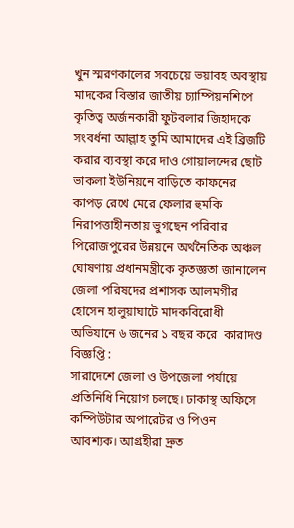খুন স্মরণকালের সবচেয়ে ভয়াবহ অবস্থায় মাদকের বিস্তার জাতীয় চ্যাম্পিয়নশিপে কৃতিত্ব অর্জনকারী ফুটবলার জিহাদকে সংবর্ধনা আল্লাহ তুমি আমাদের এই ব্রিজটি করার ব্যবস্থা করে দাও গোয়ালন্দের ছোট ভাকলা ইউনিয়নে বাড়িতে কাফনের কাপড় রেখে মেরে ফেলার হুমকি নিরাপত্তাহীনতায় ভুগছেন পরিবার  পিরোজপুরের উন্নয়নে অর্থনৈতিক অঞ্চল ঘোষণায় প্রধানমন্ত্রীকে কৃতজ্ঞতা জানালেন জেলা পরিষদের প্রশাসক আলমগীর হোসেন হালুয়াঘাটে মাদকবিরোধী অভিযানে ৬ জনের ১ বছর করে  কারাদণ্ড
বিজ্ঞপ্তি :
সারাদেশে জেলা ও উপজেলা পর্যায়ে প্রতিনিধি নিয়োগ চলছে। ঢাকাস্থ অফিসে কম্পিউটার অপারেটর ও পিওন আবশ্যক। আগ্রহীরা দ্রুত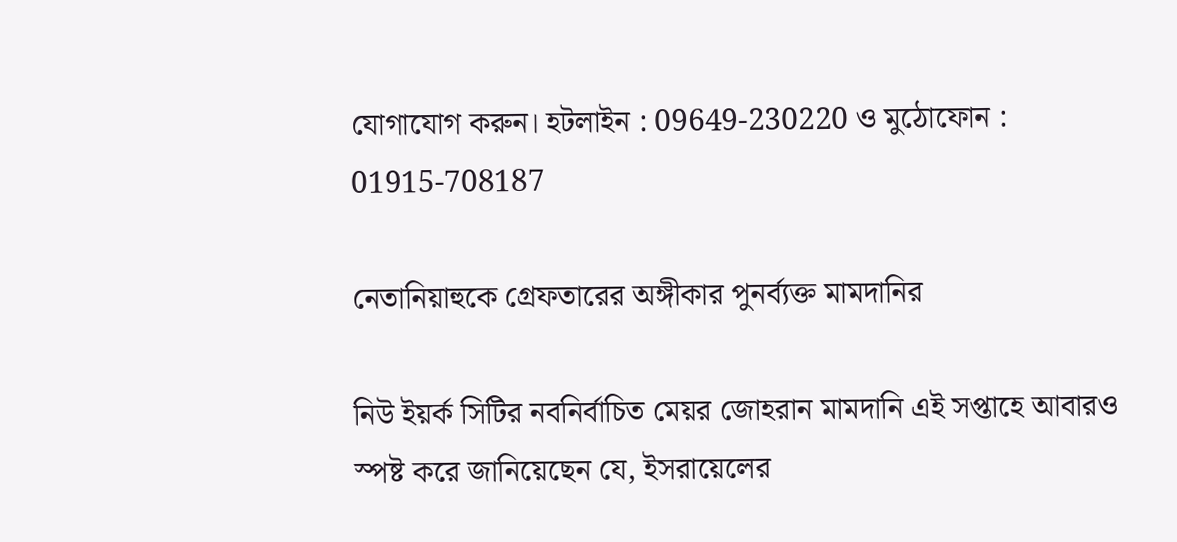যোগাযোগ করুন। হটলাইন : 09649-230220 ও মুঠোফোন : 01915-708187

নেতানিয়াহুকে গ্রেফতারের অঙ্গীকার পুনর্ব্যক্ত মামদানির

নিউ ইয়র্ক সিটির নবনির্বাচিত মেয়র জোহরান মামদানি এই সপ্তাহে আবারও স্পষ্ট করে জানিয়েছেন যে, ইসরায়েলের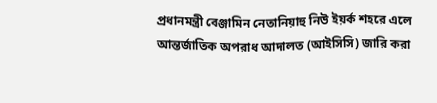প্রধানমন্ত্রী বেঞ্জামিন নেতানিয়াহু নিউ ইয়র্ক শহরে এলে আন্তর্জাতিক অপরাধ আদালত (আইসিসি) জারি করা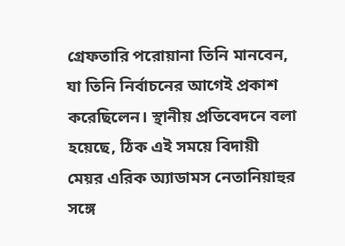গ্রেফতারি পরোয়ানা তিনি মানবেন, যা তিনি নির্বাচনের আগেই প্রকাশ করেছিলেন। স্থানীয় প্রতিবেদনে বলা হয়েছে, ঠিক এই সময়ে বিদায়ী মেয়র এরিক অ্যাডামস নেতানিয়াহুর সঙ্গে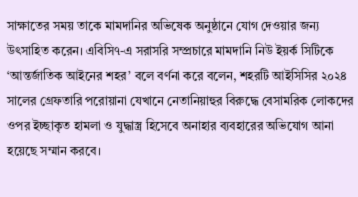সাক্ষাতের সময় তাকে মামদানির অভিষেক অনুষ্ঠানে যোগ দেওয়ার জন্য উৎসাহিত করেন। এবিসি৭-এ সরাসরি সম্প্রচারে মামদানি নিউ ইয়র্ক সিটিকে ‘আন্তর্জাতিক আইনের শহর’ বলে বর্ণনা করে বলেন, শহরটি আইসিসির ২০২৪ সালের গ্রেফতারি পরোয়ানা যেখানে নেতানিয়াহুর বিরুদ্ধে বেসামরিক লোকদের ওপর ইচ্ছাকৃত হামলা ও যুদ্ধাস্ত্র হিসেবে অনাহার ব্যবহারের অভিযোগ আনা হয়েছে সম্মান করবে।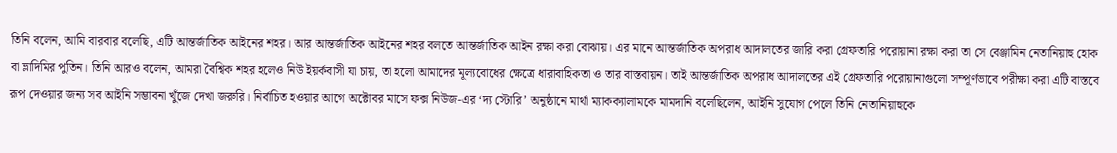তিনি বলেন, আমি বারবার বলেছি, এটি আন্তর্জাতিক আইনের শহর। আর আন্তর্জাতিক আইনের শহর বলতে আন্তর্জাতিক আইন রক্ষা করা বোঝায়। এর মানে আন্তর্জাতিক অপরাধ আদালতের জারি করা গ্রেফতারি পরোয়ানা রক্ষা করা তা সে বেঞ্জামিন নেতানিয়াহু হোক বা ভ্লাদিমির পুতিন। তিনি আরও বলেন, আমরা বৈশ্বিক শহর হলেও নিউ ইয়র্কবাসী যা চায়, তা হলো আমাদের মূল্যবোধের ক্ষেত্রে ধারাবাহিকতা ও তার বাস্তবায়ন। তাই আন্তর্জাতিক অপরাধ আদালতের এই গ্রেফতারি পরোয়ানাগুলো সম্পূর্ণভাবে পরীক্ষা করা এটি বাস্তবে রূপ দেওয়ার জন্য সব আইনি সম্ভাবনা খুঁজে দেখা জরুরি। নির্বাচিত হওয়ার আগে অক্টোবর মাসে ফক্স নিউজ-এর ‘দ্য স্টোরি’ অনুষ্ঠানে মার্থা ম্যাকক্যালামকে মামদানি বলেছিলেন, আইনি সুযোগ পেলে তিনি নেতানিয়াহুকে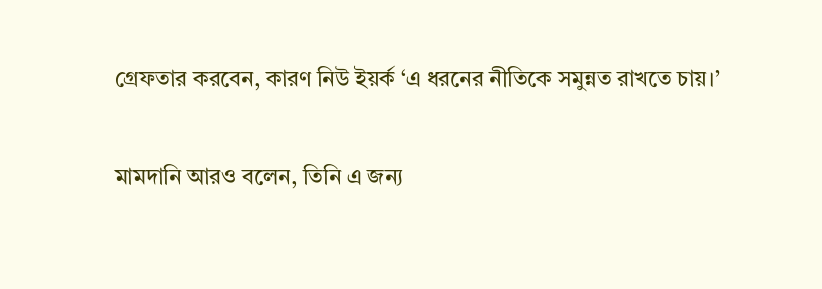গ্রেফতার করবেন, কারণ নিউ ইয়র্ক ‘এ ধরনের নীতিকে সমুন্নত রাখতে চায়।’

মামদানি আরও বলেন, তিনি এ জন্য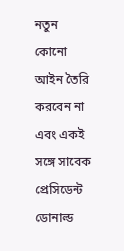নতুন কোনো আইন তৈরি করবেন না এবং একই সঙ্গে সাবেক প্রেসিডেন্ট ডোনাল্ড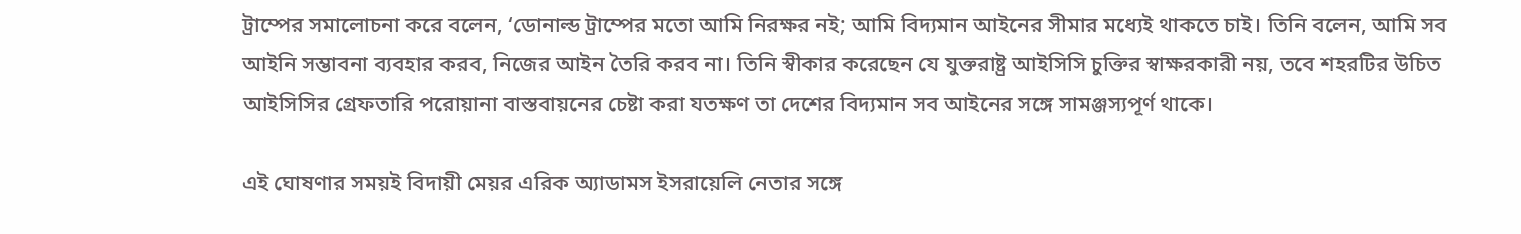ট্রাম্পের সমালোচনা করে বলেন, ‘ডোনাল্ড ট্রাম্পের মতো আমি নিরক্ষর নই; আমি বিদ্যমান আইনের সীমার মধ্যেই থাকতে চাই। তিনি বলেন, আমি সব আইনি সম্ভাবনা ব্যবহার করব, নিজের আইন তৈরি করব না। তিনি স্বীকার করেছেন যে যুক্তরাষ্ট্র আইসিসি চুক্তির স্বাক্ষরকারী নয়, তবে শহরটির উচিত আইসিসির গ্রেফতারি পরোয়ানা বাস্তবায়নের চেষ্টা করা যতক্ষণ তা দেশের বিদ্যমান সব আইনের সঙ্গে সামঞ্জস্যপূর্ণ থাকে।

এই ঘোষণার সময়ই বিদায়ী মেয়র এরিক অ্যাডামস ইসরায়েলি নেতার সঙ্গে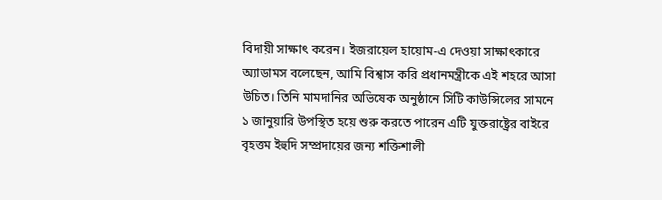বিদায়ী সাক্ষাৎ করেন। ইজরায়েল হায়োম-এ দেওয়া সাক্ষাৎকারে অ্যাডামস বলেছেন, আমি বিশ্বাস করি প্রধানমন্ত্রীকে এই শহরে আসা উচিত। তিনি মামদানির অভিষেক অনুষ্ঠানে সিটি কাউন্সিলের সামনে ১ জানুয়ারি উপস্থিত হয়ে শুরু করতে পারেন এটি যুক্তরাষ্ট্রের বাইরে বৃহত্তম ইহুদি সম্প্রদায়ের জন্য শক্তিশালী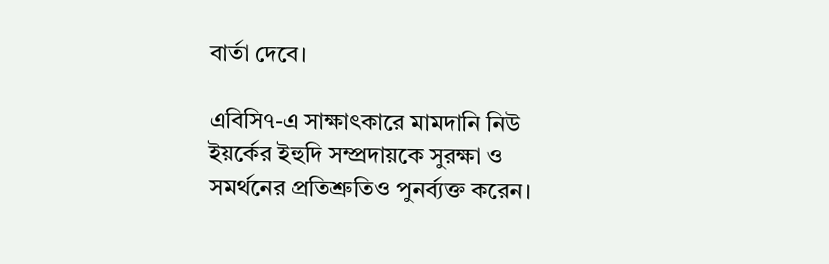বার্তা দেবে।

এবিসি৭-এ সাক্ষাৎকারে মামদানি নিউ ইয়র্কের ইহুদি সম্প্রদায়কে সুরক্ষা ও সমর্থনের প্রতিশ্রুতিও পুনর্ব্যক্ত করেন।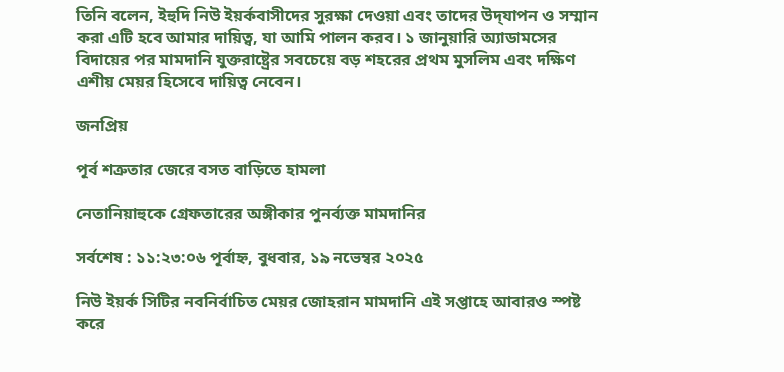তিনি বলেন, ইহুদি নিউ ইয়র্কবাসীদের সুরক্ষা দেওয়া এবং তাদের উদ্‌যাপন ও সম্মান করা এটি হবে আমার দায়িত্ব, যা আমি পালন করব। ১ জানুয়ারি অ্যাডামসের বিদায়ের পর মামদানি যুক্তরাষ্ট্রের সবচেয়ে বড় শহরের প্রথম মুসলিম এবং দক্ষিণ এশীয় মেয়র হিসেবে দায়িত্ব নেবেন।

জনপ্রিয়

পূর্ব শত্রুতার জেরে বসত বাড়িতে হামলা

নেতানিয়াহুকে গ্রেফতারের অঙ্গীকার পুনর্ব্যক্ত মামদানির

সর্বশেষ : ১১:২৩:০৬ পূর্বাহ্ন, বুধবার, ১৯ নভেম্বর ২০২৫

নিউ ইয়র্ক সিটির নবনির্বাচিত মেয়র জোহরান মামদানি এই সপ্তাহে আবারও স্পষ্ট করে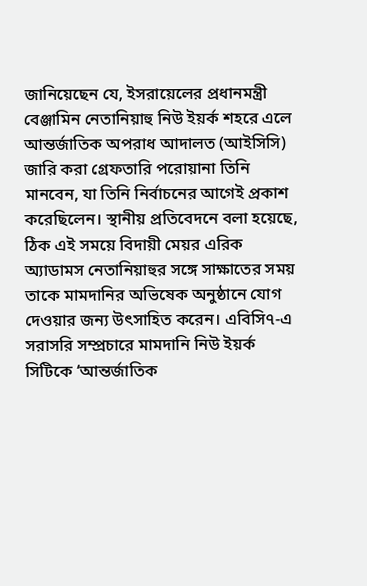জানিয়েছেন যে, ইসরায়েলের প্রধানমন্ত্রী বেঞ্জামিন নেতানিয়াহু নিউ ইয়র্ক শহরে এলে আন্তর্জাতিক অপরাধ আদালত (আইসিসি) জারি করা গ্রেফতারি পরোয়ানা তিনি মানবেন, যা তিনি নির্বাচনের আগেই প্রকাশ করেছিলেন। স্থানীয় প্রতিবেদনে বলা হয়েছে, ঠিক এই সময়ে বিদায়ী মেয়র এরিক অ্যাডামস নেতানিয়াহুর সঙ্গে সাক্ষাতের সময় তাকে মামদানির অভিষেক অনুষ্ঠানে যোগ দেওয়ার জন্য উৎসাহিত করেন। এবিসি৭-এ সরাসরি সম্প্রচারে মামদানি নিউ ইয়র্ক সিটিকে ‘আন্তর্জাতিক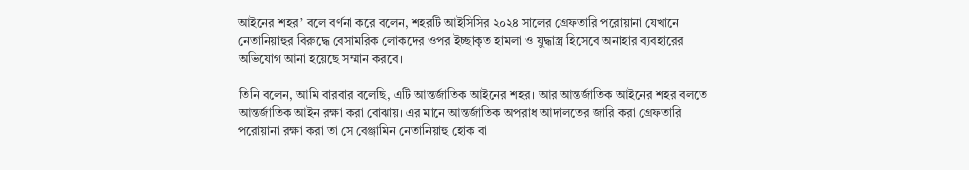আইনের শহর’ বলে বর্ণনা করে বলেন, শহরটি আইসিসির ২০২৪ সালের গ্রেফতারি পরোয়ানা যেখানে নেতানিয়াহুর বিরুদ্ধে বেসামরিক লোকদের ওপর ইচ্ছাকৃত হামলা ও যুদ্ধাস্ত্র হিসেবে অনাহার ব্যবহারের অভিযোগ আনা হয়েছে সম্মান করবে।

তিনি বলেন, আমি বারবার বলেছি, এটি আন্তর্জাতিক আইনের শহর। আর আন্তর্জাতিক আইনের শহর বলতে আন্তর্জাতিক আইন রক্ষা করা বোঝায়। এর মানে আন্তর্জাতিক অপরাধ আদালতের জারি করা গ্রেফতারি পরোয়ানা রক্ষা করা তা সে বেঞ্জামিন নেতানিয়াহু হোক বা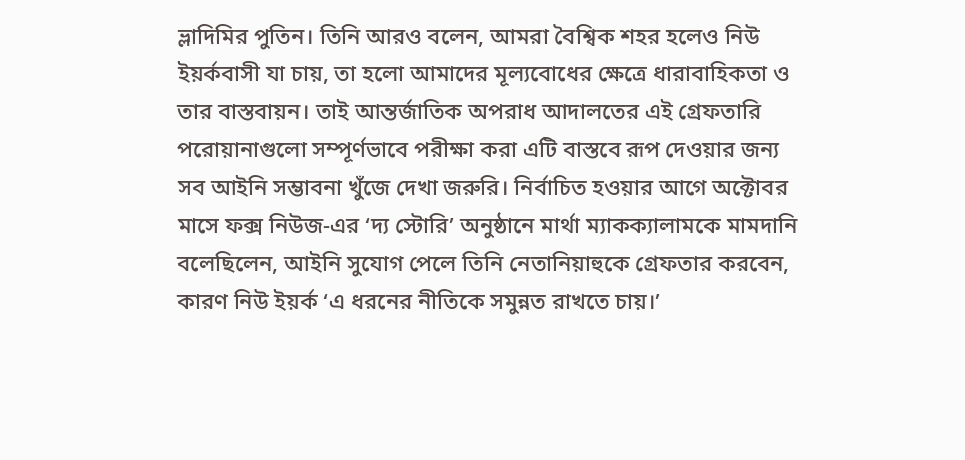ভ্লাদিমির পুতিন। তিনি আরও বলেন, আমরা বৈশ্বিক শহর হলেও নিউ ইয়র্কবাসী যা চায়, তা হলো আমাদের মূল্যবোধের ক্ষেত্রে ধারাবাহিকতা ও তার বাস্তবায়ন। তাই আন্তর্জাতিক অপরাধ আদালতের এই গ্রেফতারি পরোয়ানাগুলো সম্পূর্ণভাবে পরীক্ষা করা এটি বাস্তবে রূপ দেওয়ার জন্য সব আইনি সম্ভাবনা খুঁজে দেখা জরুরি। নির্বাচিত হওয়ার আগে অক্টোবর মাসে ফক্স নিউজ-এর ‘দ্য স্টোরি’ অনুষ্ঠানে মার্থা ম্যাকক্যালামকে মামদানি বলেছিলেন, আইনি সুযোগ পেলে তিনি নেতানিয়াহুকে গ্রেফতার করবেন, কারণ নিউ ইয়র্ক ‘এ ধরনের নীতিকে সমুন্নত রাখতে চায়।’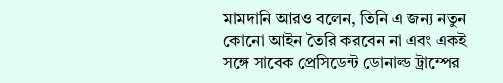মামদানি আরও বলেন, তিনি এ জন্য নতুন কোনো আইন তৈরি করবেন না এবং একই সঙ্গে সাবেক প্রেসিডেন্ট ডোনাল্ড ট্রাম্পের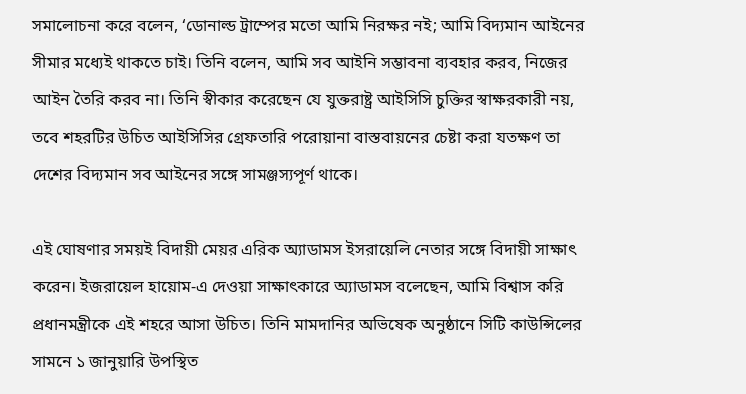সমালোচনা করে বলেন, ‘ডোনাল্ড ট্রাম্পের মতো আমি নিরক্ষর নই; আমি বিদ্যমান আইনের সীমার মধ্যেই থাকতে চাই। তিনি বলেন, আমি সব আইনি সম্ভাবনা ব্যবহার করব, নিজের আইন তৈরি করব না। তিনি স্বীকার করেছেন যে যুক্তরাষ্ট্র আইসিসি চুক্তির স্বাক্ষরকারী নয়, তবে শহরটির উচিত আইসিসির গ্রেফতারি পরোয়ানা বাস্তবায়নের চেষ্টা করা যতক্ষণ তা দেশের বিদ্যমান সব আইনের সঙ্গে সামঞ্জস্যপূর্ণ থাকে।

এই ঘোষণার সময়ই বিদায়ী মেয়র এরিক অ্যাডামস ইসরায়েলি নেতার সঙ্গে বিদায়ী সাক্ষাৎ করেন। ইজরায়েল হায়োম-এ দেওয়া সাক্ষাৎকারে অ্যাডামস বলেছেন, আমি বিশ্বাস করি প্রধানমন্ত্রীকে এই শহরে আসা উচিত। তিনি মামদানির অভিষেক অনুষ্ঠানে সিটি কাউন্সিলের সামনে ১ জানুয়ারি উপস্থিত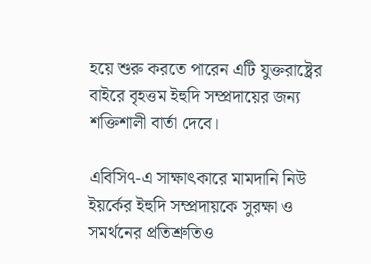হয়ে শুরু করতে পারেন এটি যুক্তরাষ্ট্রের বাইরে বৃহত্তম ইহুদি সম্প্রদায়ের জন্য শক্তিশালী বার্তা দেবে।

এবিসি৭-এ সাক্ষাৎকারে মামদানি নিউ ইয়র্কের ইহুদি সম্প্রদায়কে সুরক্ষা ও সমর্থনের প্রতিশ্রুতিও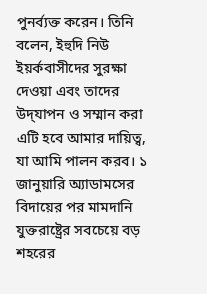পুনর্ব্যক্ত করেন। তিনি বলেন, ইহুদি নিউ ইয়র্কবাসীদের সুরক্ষা দেওয়া এবং তাদের উদ্‌যাপন ও সম্মান করা এটি হবে আমার দায়িত্ব, যা আমি পালন করব। ১ জানুয়ারি অ্যাডামসের বিদায়ের পর মামদানি যুক্তরাষ্ট্রের সবচেয়ে বড় শহরের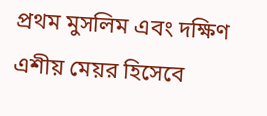প্রথম মুসলিম এবং দক্ষিণ এশীয় মেয়র হিসেবে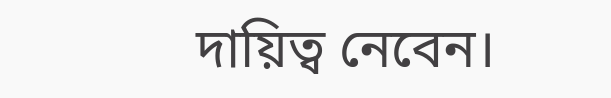দায়িত্ব নেবেন।